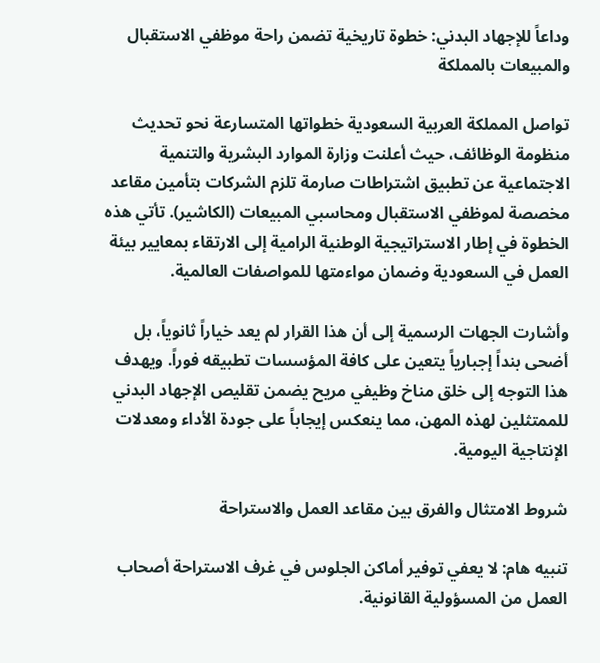وداعاً للإجهاد البدني: خطوة تاريخية تضمن راحة موظفي الاستقبال والمبيعات بالمملكة

تواصل المملكة العربية السعودية خطواتها المتسارعة نحو تحديث منظومة الوظائف، حيث أعلنت وزارة الموارد البشرية والتنمية الاجتماعية عن تطبيق اشتراطات صارمة تلزم الشركات بتأمين مقاعد مخصصة لموظفي الاستقبال ومحاسبي المبيعات (الكاشير). تأتي هذه الخطوة في إطار الاستراتيجية الوطنية الرامية إلى الارتقاء بمعايير بيئة العمل في السعودية وضمان مواءمتها للمواصفات العالمية.

وأشارت الجهات الرسمية إلى أن هذا القرار لم يعد خياراً ثانوياً، بل أضحى بنداً إجبارياً يتعين على كافة المؤسسات تطبيقه فوراً. ويهدف هذا التوجه إلى خلق مناخ وظيفي مريح يضمن تقليص الإجهاد البدني للممتثلين لهذه المهن، مما ينعكس إيجاباً على جودة الأداء ومعدلات الإنتاجية اليومية.

شروط الامتثال والفرق بين مقاعد العمل والاستراحة

تنبيه هام: لا يعفي توفير أماكن الجلوس في غرف الاستراحة أصحاب العمل من المسؤولية القانونية.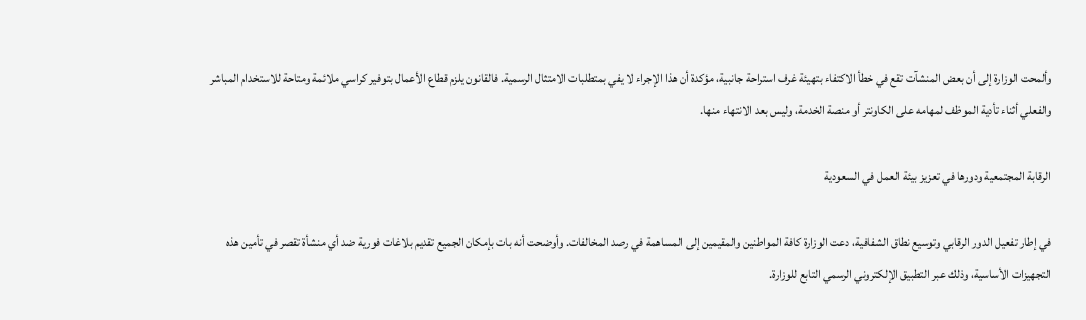وألمحت الوزارة إلى أن بعض المنشآت تقع في خطأ الاكتفاء بتهيئة غرف استراحة جانبية، مؤكدة أن هذا الإجراء لا يفي بمتطلبات الامتثال الرسمية. فالقانون يلزم قطاع الأعمال بتوفير كراسي ملائمة ومتاحة للاستخدام المباشر والفعلي أثناء تأدية الموظف لمهامه على الكاونتر أو منصة الخدمة، وليس بعد الانتهاء منها.

الرقابة المجتمعية ودورها في تعزيز بيئة العمل في السعودية

في إطار تفعيل الدور الرقابي وتوسيع نطاق الشفافية، دعت الوزارة كافة المواطنين والمقيمين إلى المساهمة في رصد المخالفات. وأوضحت أنه بات بإمكان الجميع تقديم بلاغات فورية ضد أي منشأة تقصر في تأمين هذه التجهيزات الأساسية، وذلك عبر التطبيق الإلكتروني الرسمي التابع للوزارة.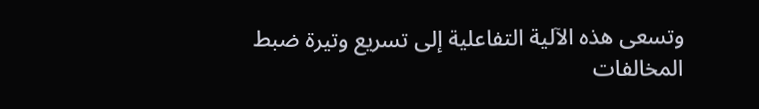وتسعى هذه الآلية التفاعلية إلى تسريع وتيرة ضبط المخالفات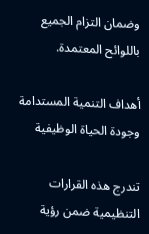وضمان التزام الجميع باللوائح المعتمدة.

أهداف التنمية المستدامة وجودة الحياة الوظيفية

تندرج هذه القرارات التنظيمية ضمن رؤية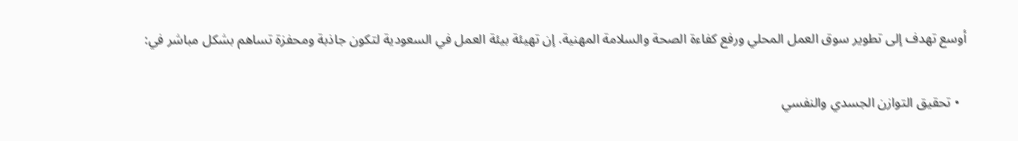أوسع تهدف إلى تطوير سوق العمل المحلي ورفع كفاءة الصحة والسلامة المهنية. إن تهيئة بيئة العمل في السعودية لتكون جاذبة ومحفزة تساهم بشكل مباشر في:

  • تحقيق التوازن الجسدي والنفسي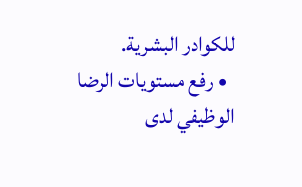للكوادر البشرية.
  • رفع مستويات الرضا الوظيفي لدى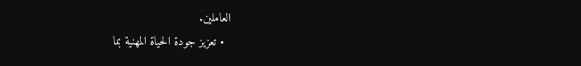العاملين.
  • تعزيز جودة الحياة المهنية بما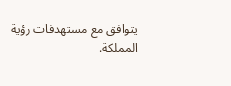يتوافق مع مستهدفات رؤية المملكة.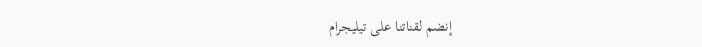إنضم لقناتنا على تيليجرام